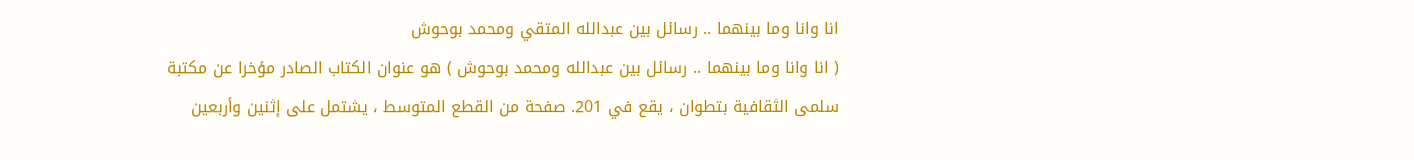انا وانا وما بينهما .. رسائل بين عبدالله المتقي ومحمد بوحوش
( انا وانا وما بينهما .. رسائل بين عبدالله ومحمد بوحوش ) هو عنوان الكتاب الصادر مؤخرا عن مكتبة سلمى الثقافية بتطوان ، يقع في 201. صفحة من القطع المتوسط ، يشتمل على إثنين وأربعين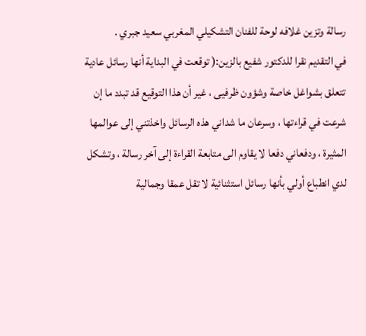رسالة وتزين غلافه لوحة للفنان التشكيلي المغربي سعيد جبري .
في التقديم نقرا للدكتور شفيع بالزين:( توقعت في البداية أنها رسائل عادية تتعلق بشواغل خاصة وشؤون ظرفيى ، غير أن هذا التوقيع قد تبدد ما إن شرعت في قراءتها ، وسرعان ما شداني هذه الرسائل واخذتني إلى عوالمها المثيرة ، ودفعاني دفعا لا يقاوم الى متابعة القراءة إلى آخر رسالة ، وتشكل لدي انطباع أولي بأنها رسائل استثنائية لا تقل عمقا وجمالية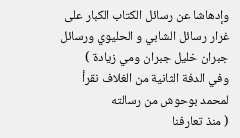وإدهاشا عن رسائل الكتاب الكبار على غرار رسائل الشابي و الحليوي ورسائل جبران خليل جبران ومي زيادة )
وفي الدفة الثانية من الغلاف نقرأ لمحمد بوحوش من رسالته
( منذ تعارفنا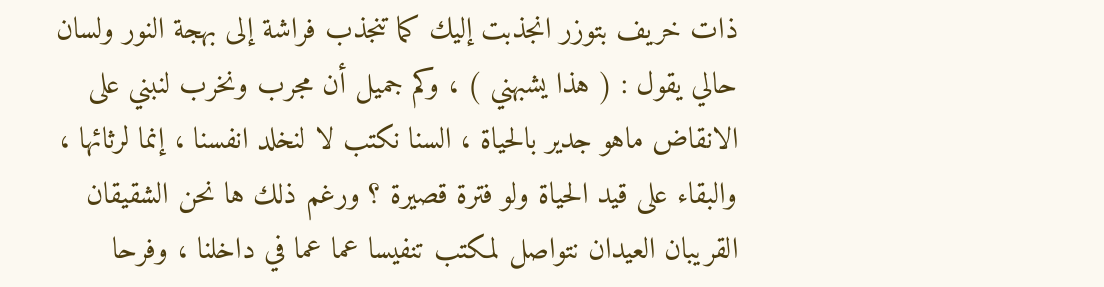ذات خريف بتوزر انجذبت إليك كما تنجذب فراشة إلى بهجة النور ولسان حالي يقول : ( هذا يشبهني ) ، وكم جميل أن مجرب ونخرب لنبني على الانقاض ماهو جدير بالحياة ، السنا نكتب لا لنخلد انفسنا ، إنما لرثائها ، والبقاء على قيد الحياة ولو فترة قصيرة ؟ ورغم ذلك ها نحن الشقيقان القريبان العيدان نتواصل لمكتب تنفيسا عما عما في داخلنا ، وفرحا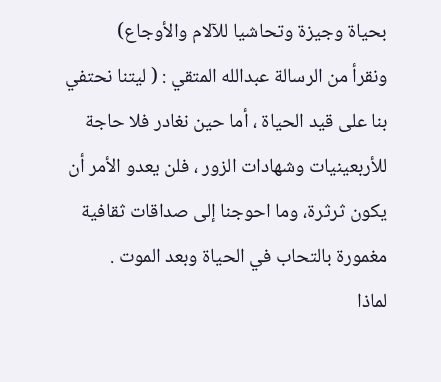بحياة وجيزة وتحاشيا للآلام والأوجاع)
ونقرأ من الرسالة عبدالله المتقي : ( ليتنا نحتفي بنا على قيد الحياة ، أما حين نغادر فلا حاجة للأربعينيات وشهادات الزور ، فلن يعدو الأمر أن يكون ثرثرة، وما احوجنا إلى صداقات ثقافية مغمورة بالتحاب في الحياة وبعد الموت .
لماذا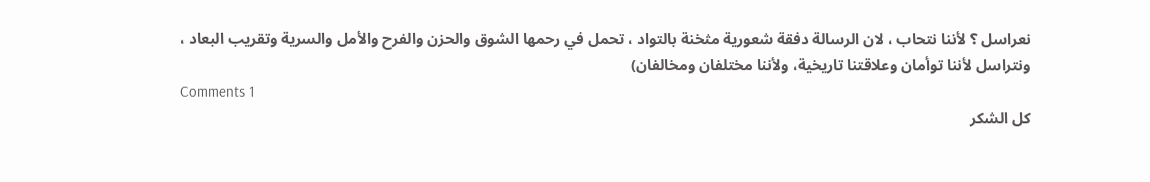نعراسل ؟ لأننا نتحاب ، لان الرسالة دفقة شعورية مثخنة بالتواد ، تحمل في رحمها الشوق والحزن والفرح والأمل والسرية وتقريب البعاد ، ونتراسل لأننا توأمان وعلاقتنا تاريخية، ولأننا مختلفان ومخالفان)
Comments 1
كل الشكر